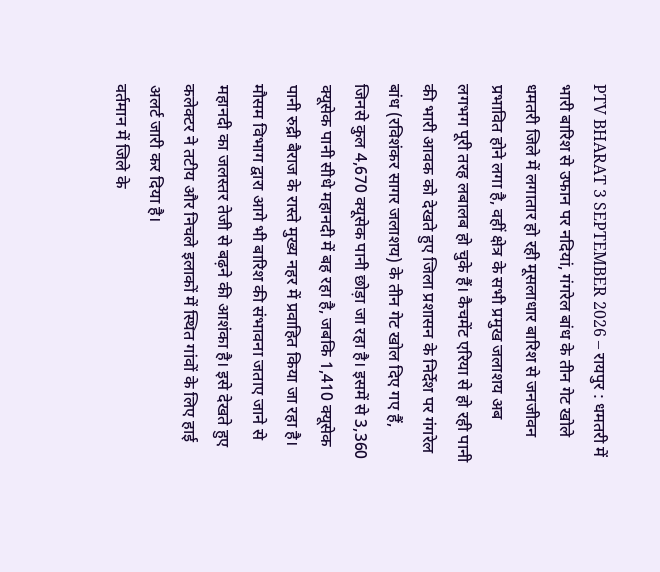PTV BHARAT 3 SEPTEMBER 2026 – रायपुर : धमतरी में भारी बारिश से उफान पर नदियां, गंगरेल बांध के तीन गेट खोले
धमतरी जिले में लगातार हो रही मूसलाधार बारिश से जनजीवन प्रभावित होने लगा है, वहीं क्षेत्र के सभी प्रमुख जलाशय अब लगभग पूरी तरह लबालब हो चुके हैं। कैचमेंट एरिया से हो रही पानी की भारी आवक को देखते हुए जिला प्रशासन के निर्देश पर गंगरेल बांध (रविशंकर सागर जलाशय) के तीन गेट खोल दिए गए हैं, जिनसे कुल 4,670 क्यूसेक पानी छोड़ा जा रहा है। इसमें से 3,360 क्यूसेक पानी सीधे महानदी में बह रहा है, जबकि 1,410 क्यूसेक पानी रुद्री बैराज के रास्ते मुख्य नहर में प्रवाहित किया जा रहा है।
मौसम विभाग द्वारा आगे भी बारिश की संभावना जताए जाने से महानदी का जलस्तर तेजी से बढ़ने की आशंका है। इसे देखते हुए कलेक्टर ने तटीय और निचले इलाकों में स्थित गांवों के लिए हाई अलर्ट जारी कर दिया है।
वर्तमान में जिले के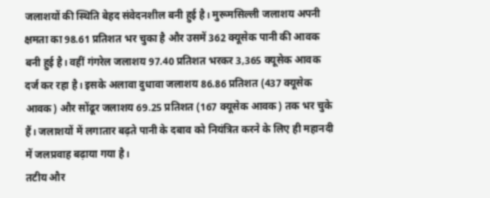जलाशयों की स्थिति बेहद संवेदनशील बनी हुई है। मुरूमसिल्ली जलाशय अपनी क्षमता का 98.61 प्रतिशत भर चुका है और उसमें 362 क्यूसेक पानी की आवक बनी हुई है। वहीं गंगरेल जलाशय 97.40 प्रतिशत भरकर 3,365 क्यूसेक आवक दर्ज कर रहा है। इसके अलावा दुधावा जलाशय 86.86 प्रतिशत (437 क्यूसेक आवक) और सोंढूर जलाशय 69.25 प्रतिशत (167 क्यूसेक आवक) तक भर चुके हैं। जलाशयों में लगातार बढ़ते पानी के दबाव को नियंत्रित करने के लिए ही महानदी में जलप्रवाह बढ़ाया गया है।
तटीय और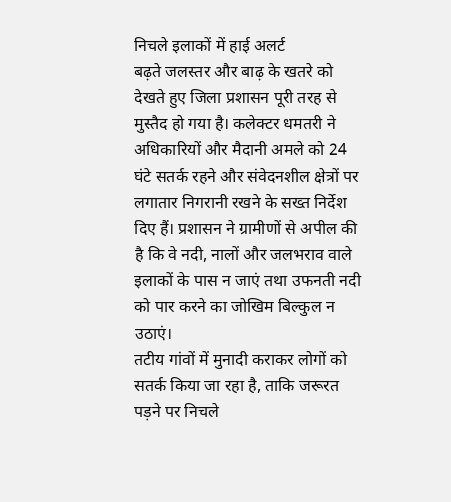निचले इलाकों में हाई अलर्ट
बढ़ते जलस्तर और बाढ़ के खतरे को देखते हुए जिला प्रशासन पूरी तरह से मुस्तैद हो गया है। कलेक्टर धमतरी ने अधिकारियों और मैदानी अमले को 24 घंटे सतर्क रहने और संवेदनशील क्षेत्रों पर लगातार निगरानी रखने के सख्त निर्देश दिए हैं। प्रशासन ने ग्रामीणों से अपील की है कि वे नदी, नालों और जलभराव वाले इलाकों के पास न जाएं तथा उफनती नदी को पार करने का जोखिम बिल्कुल न उठाएं।
तटीय गांवों में मुनादी कराकर लोगों को सतर्क किया जा रहा है, ताकि जरूरत पड़ने पर निचले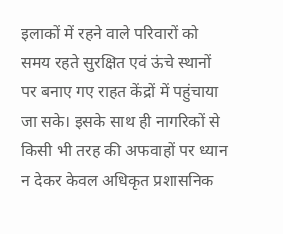इलाकों में रहने वाले परिवारों को समय रहते सुरक्षित एवं ऊंचे स्थानों पर बनाए गए राहत केंद्रों में पहुंचाया जा सके। इसके साथ ही नागरिकों से किसी भी तरह की अफवाहों पर ध्यान न देकर केवल अधिकृत प्रशासनिक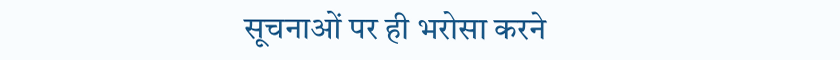सूचनाओं पर ही भरोसा करने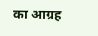का आग्रह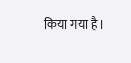किया गया है।